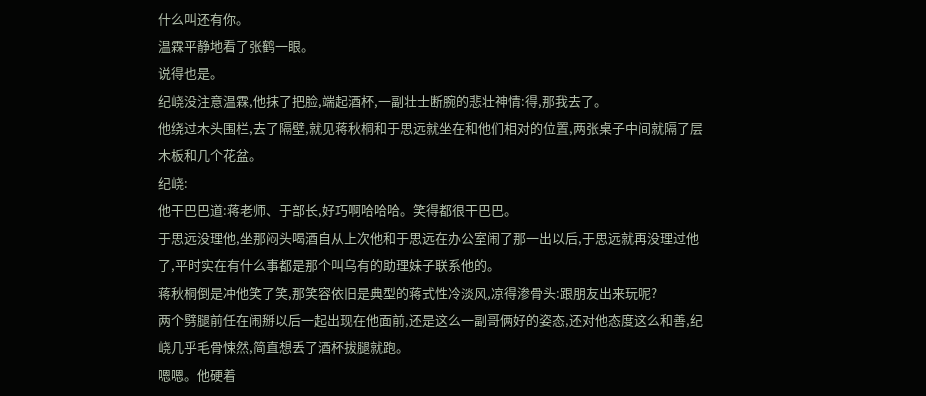什么叫还有你。
温霖平静地看了张鹤一眼。
说得也是。
纪峣没注意温霖,他抹了把脸,端起酒杯,一副壮士断腕的悲壮神情:得,那我去了。
他绕过木头围栏,去了隔壁,就见蒋秋桐和于思远就坐在和他们相对的位置,两张桌子中间就隔了层木板和几个花盆。
纪峣:
他干巴巴道:蒋老师、于部长,好巧啊哈哈哈。笑得都很干巴巴。
于思远没理他,坐那闷头喝酒自从上次他和于思远在办公室闹了那一出以后,于思远就再没理过他了,平时实在有什么事都是那个叫乌有的助理妹子联系他的。
蒋秋桐倒是冲他笑了笑,那笑容依旧是典型的蒋式性冷淡风,凉得渗骨头:跟朋友出来玩呢?
两个劈腿前任在闹掰以后一起出现在他面前,还是这么一副哥俩好的姿态,还对他态度这么和善,纪峣几乎毛骨悚然,简直想丢了酒杯拔腿就跑。
嗯嗯。他硬着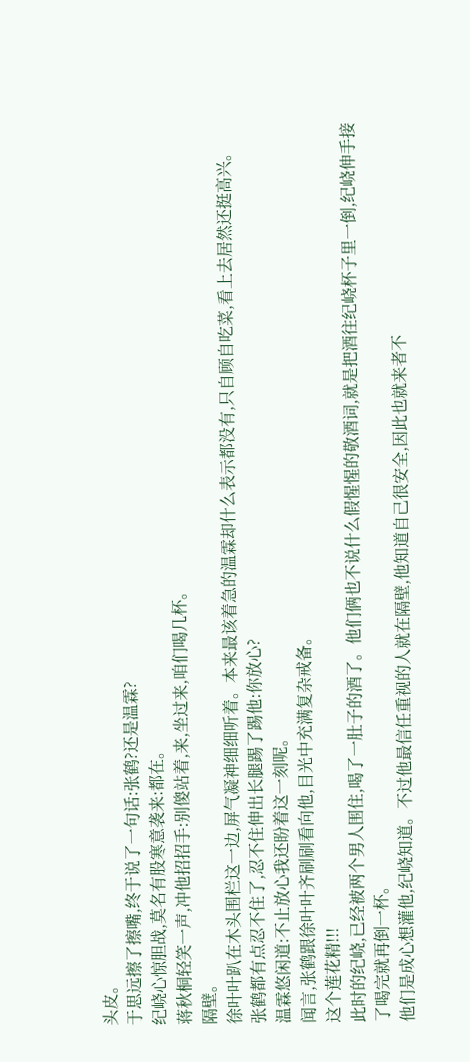头皮。
于思远擦了擦嘴,终于说了一句话:张鹤?还是温霖?
纪峣心惊胆战,莫名有股寒意袭来:都在。
蒋秋桐轻笑一声,冲他招招手:别傻站着,来,坐过来,咱们喝几杯。
隔壁。
徐叶叶趴在木头围栏这一边,屏气凝神细细听着。本来最该着急的温霖却什么表示都没有,只自顾自吃菜,看上去居然还挺高兴。
张鹤都有点忍不住了,忍不住伸出长腿踢了踢他:你放心?
温霖悠闲道:不止放心我还盼着这一刻呢。
闻言,张鹤跟徐叶叶齐刷刷看向他,目光中充满复杂戒备。
这个莲花精!!!
此时的纪峣,已经被两个男人围住,喝了一肚子的酒了。他们俩也不说什么假惺惺的敬酒词,就是把酒往纪峣杯子里一倒,纪峣伸手接了喝完就再倒一杯。
他们是成心想灌他,纪峣知道。不过他最信任重视的人就在隔壁,他知道自己很安全,因此也就来者不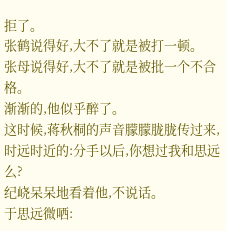拒了。
张鹤说得好,大不了就是被打一顿。
张母说得好,大不了就是被批一个不合格。
渐渐的,他似乎醉了。
这时候,蒋秋桐的声音朦朦胧胧传过来,时远时近的:分手以后,你想过我和思远么?
纪峣呆呆地看着他,不说话。
于思远微哂: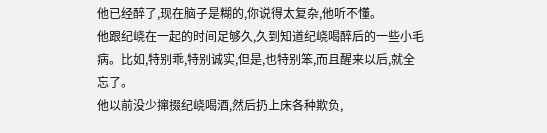他已经醉了,现在脑子是糊的,你说得太复杂,他听不懂。
他跟纪峣在一起的时间足够久,久到知道纪峣喝醉后的一些小毛病。比如,特别乖,特别诚实,但是,也特别笨,而且醒来以后,就全忘了。
他以前没少撺掇纪峣喝酒,然后扔上床各种欺负,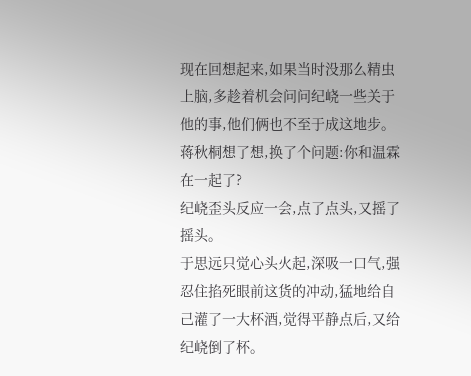现在回想起来,如果当时没那么精虫上脑,多趁着机会问问纪峣一些关于他的事,他们俩也不至于成这地步。
蒋秋桐想了想,换了个问题:你和温霖在一起了?
纪峣歪头反应一会,点了点头,又摇了摇头。
于思远只觉心头火起,深吸一口气,强忍住掐死眼前这货的冲动,猛地给自己灌了一大杯酒,觉得平静点后,又给纪峣倒了杯。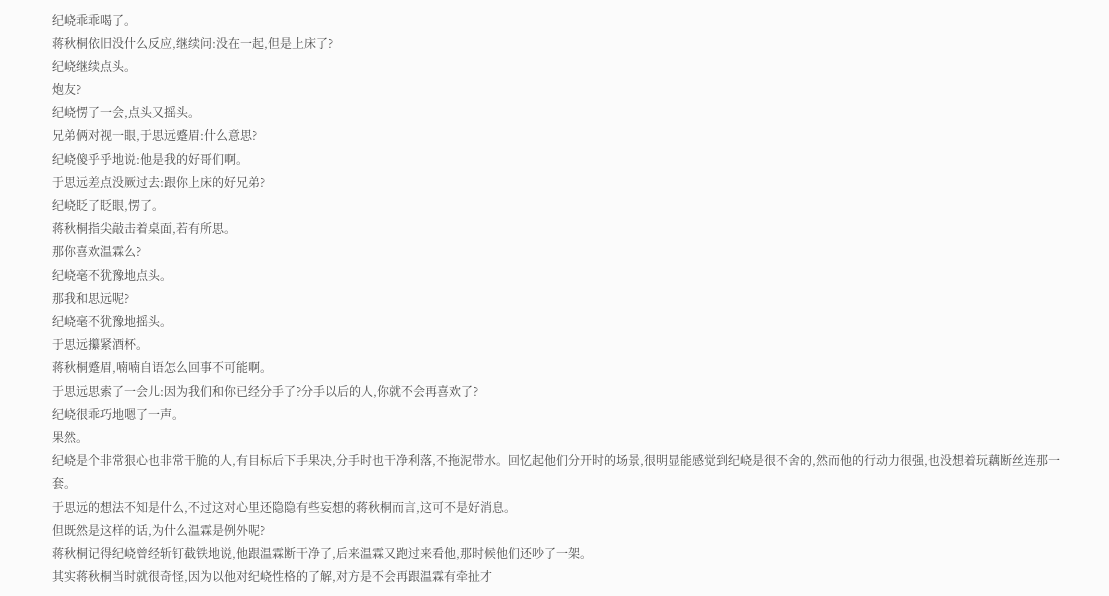纪峣乖乖喝了。
蒋秋桐依旧没什么反应,继续问:没在一起,但是上床了?
纪峣继续点头。
炮友?
纪峣愣了一会,点头又摇头。
兄弟俩对视一眼,于思远蹙眉:什么意思?
纪峣傻乎乎地说:他是我的好哥们啊。
于思远差点没厥过去:跟你上床的好兄弟?
纪峣眨了眨眼,愣了。
蒋秋桐指尖敲击着桌面,若有所思。
那你喜欢温霖么?
纪峣毫不犹豫地点头。
那我和思远呢?
纪峣毫不犹豫地摇头。
于思远攥紧酒杯。
蒋秋桐蹙眉,喃喃自语怎么回事不可能啊。
于思远思索了一会儿:因为我们和你已经分手了?分手以后的人,你就不会再喜欢了?
纪峣很乖巧地嗯了一声。
果然。
纪峣是个非常狠心也非常干脆的人,有目标后下手果决,分手时也干净利落,不拖泥带水。回忆起他们分开时的场景,很明显能感觉到纪峣是很不舍的,然而他的行动力很强,也没想着玩藕断丝连那一套。
于思远的想法不知是什么,不过这对心里还隐隐有些妄想的蒋秋桐而言,这可不是好消息。
但既然是这样的话,为什么温霖是例外呢?
蒋秋桐记得纪峣曾经斩钉截铁地说,他跟温霖断干净了,后来温霖又跑过来看他,那时候他们还吵了一架。
其实蒋秋桐当时就很奇怪,因为以他对纪峣性格的了解,对方是不会再跟温霖有牵扯才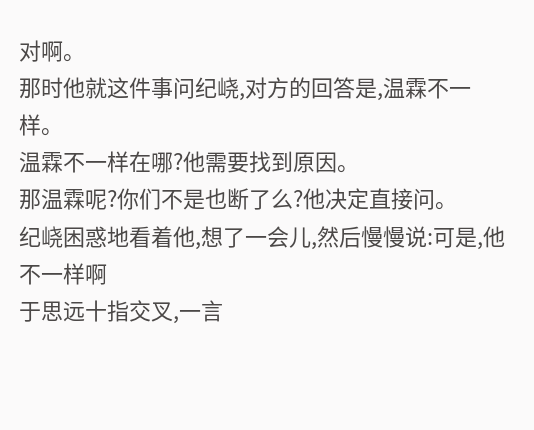对啊。
那时他就这件事问纪峣,对方的回答是,温霖不一样。
温霖不一样在哪?他需要找到原因。
那温霖呢?你们不是也断了么?他决定直接问。
纪峣困惑地看着他,想了一会儿,然后慢慢说:可是,他不一样啊
于思远十指交叉,一言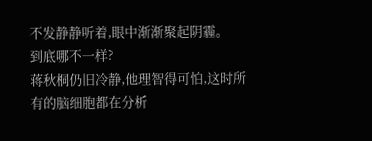不发静静听着,眼中渐渐聚起阴霾。
到底哪不一样?
蒋秋桐仍旧冷静,他理智得可怕,这时所有的脑细胞都在分析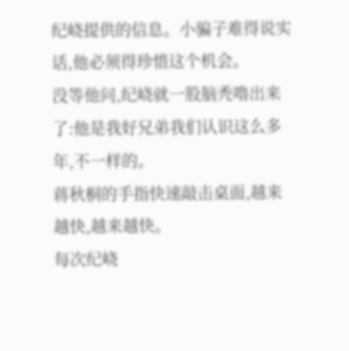纪峣提供的信息。小骗子难得说实话,他必须得珍惜这个机会。
没等他问,纪峣就一股脑秃噜出来了:他是我好兄弟我们认识这么多年,不一样的。
蒋秋桐的手指快速敲击桌面,越来越快,越来越快。
每次纪峣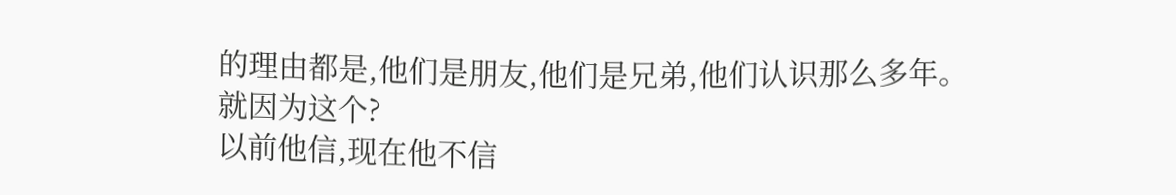的理由都是,他们是朋友,他们是兄弟,他们认识那么多年。
就因为这个?
以前他信,现在他不信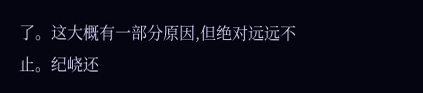了。这大概有一部分原因,但绝对远远不止。纪峣还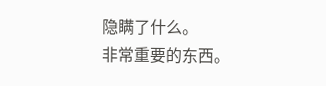隐瞒了什么。
非常重要的东西。